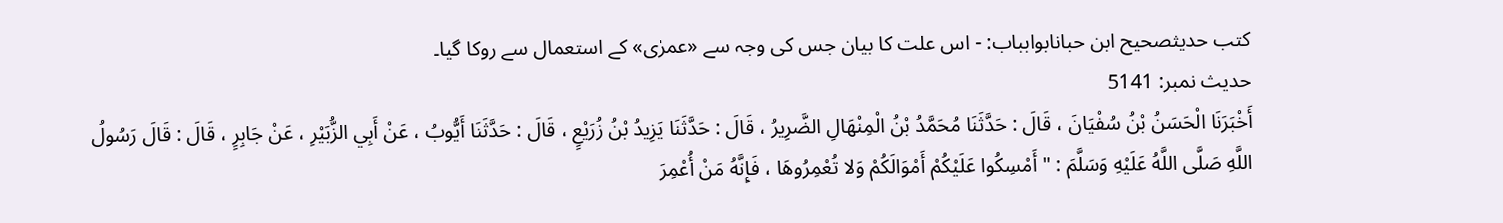کتب حدیثصحیح ابن حبانابوابباب: - اس علت کا بیان جس کی وجہ سے «عمرٰی» کے استعمال سے روکا گیا۔
حدیث نمبر: 5141
أَخْبَرَنَا الْحَسَنُ بْنُ سُفْيَانَ ، قَالَ : حَدَّثَنَا مُحَمَّدُ بْنُ الْمِنْهَالِ الضَّرِيرُ ، قَالَ : حَدَّثَنَا يَزِيدُ بْنُ زُرَيْعٍ ، قَالَ : حَدَّثَنَا أَيُّوبُ ، عَنْ أَبِي الزُّبَيْرِ ، عَنْ جَابِرٍ ، قَالَ : قَالَ رَسُولُ اللَّهِ صَلَّى اللَّهُ عَلَيْهِ وَسَلَّمَ : " أَمْسِكُوا عَلَيْكُمْ أَمْوَالَكُمْ وَلا تُعْمِرُوهَا ، فَإِنَّهُ مَنْ أُعْمِرَ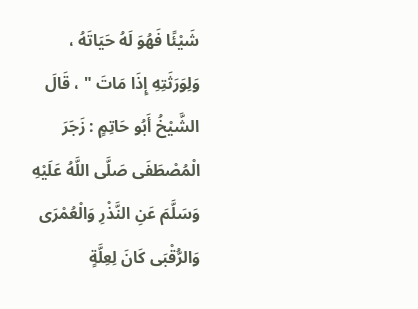شَيْئًا فَهُوَ لَهُ حَيَاتَهُ ، وَلِوَرَثَتِهِ إِذَا مَاتَ " ، قَالَ الشَّيْخُ أَبُو حَاتِمٍ : زَجَرَ الْمُصْطَفَى صَلَّى اللَّهُ عَلَيْهِ وَسَلَّمَ عَنِ النَّذْرِ وَالْعُمْرَى وَالرُّقْبَى كَانَ لِعِلَّةٍ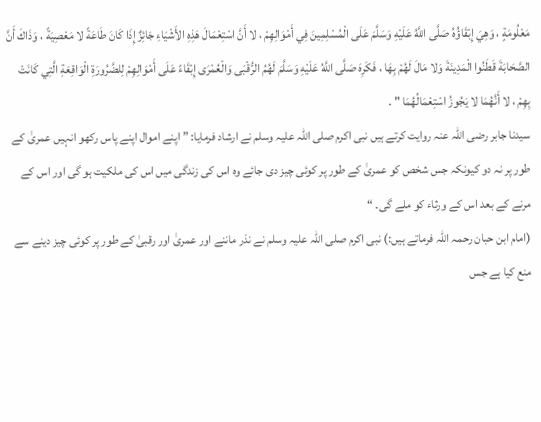مَعْلُومَةٍ ، وَهِيَ إِبْقَاؤُهُ صَلَّى اللَّهُ عَلَيْهِ وَسَلَّمَ عَلَى الْمُسْلِمِينَ فِي أَمْوَالِهِمْ ، لا أَنَّ اسْتِعْمَالَ هَذِهِ الأَشْيَاءِ جَائِزٌ إِذَا كَانَ طَاعَةً لا مَعْصِيَةً ، وَذَاكَ أَنَّ الصَّحَابَةَ قَطَنُوا الْمَدِينَةَ وَلا مَالَ لَهُمْ بِهَا ، فَكَرِهَ صَلَّى اللَّهُ عَلَيْهِ وَسَلَّمَ لَهُمُ الرُّقْبَى وَالْعُمْرَى إِبْقَاءً عَلَى أَمْوَالِهِمْ لِلضَّرُورَةِ الْوَاقِعَةِ الَّتِي كَانَتْ بِهِمْ ، لا أَنَّهُمَا لا يَجُوزُ اسْتِعْمَالُهُمَا " .
سیدنا جابر رضی اللہ عنہ روایت کرتے ہیں نبی اکرم صلی اللہ علیہ وسلم نے ارشاد فرمایا: ” اپنے اموال اپنے پاس رکھو انہیں عمریٰ کے طور پر نہ دو کیونکہ جس شخص کو عمریٰ کے طور پر کوئی چیز دی جائے وہ اس کی زندگی میں اس کی ملکیت ہو گی اور اس کے مرنے کے بعد اس کے ورثاء کو ملے گی۔ “
(امام ابن حبان رحمہ اللہ فرماتے ہیں:) نبی اکرم صلی اللہ علیہ وسلم نے نذر ماننے اور عمریٰ اور رقبیٰ کے طور پر کوئی چیز دینے سے منع کیا ہے جس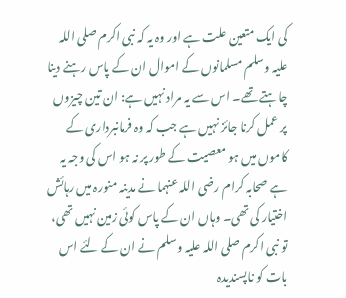کی ایک متعین علت ہے اور وہ یہ کہ نبی اکرم صلی اللہ علیہ وسلم مسلمانوں کے اموال ان کے پاس رہنے دینا چاہتے تھے۔ اس سے یہ مراد نہیں ہے: ان تین چیزوں پر عمل کرنا جائز نہیں ہے جب کہ وہ فرمانبرداری کے کاموں میں ہو معصیت کے طور پر نہ ہو اس کی وجہ یہ ہے صحابہ کرام رضی اللہ عنہما نے مدینہ منورہ میں رہائش اختیار کی تھی۔ وہاں ان کے پاس کوئی زمین نہیں تھی، تو نبی اکرم صلی اللہ علیہ وسلم نے ان کے لئے اس بات کو ناپسندیدہ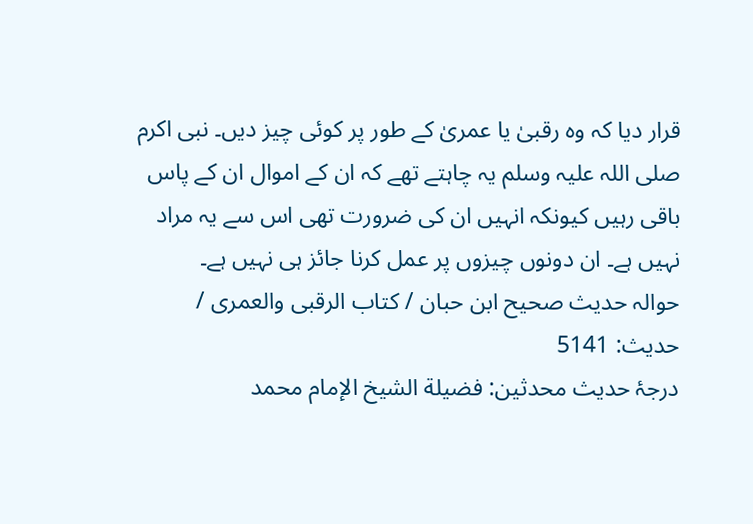قرار دیا کہ وہ رقبیٰ یا عمریٰ کے طور پر کوئی چیز دیں۔ نبی اکرم صلی اللہ علیہ وسلم یہ چاہتے تھے کہ ان کے اموال ان کے پاس باقی رہیں کیونکہ انہیں ان کی ضرورت تھی اس سے یہ مراد نہیں ہے۔ ان دونوں چیزوں پر عمل کرنا جائز ہی نہیں ہے۔
حوالہ حدیث صحیح ابن حبان / كتاب الرقبى والعمرى / حدیث: 5141
درجۂ حدیث محدثین: فضيلة الشيخ الإمام محمد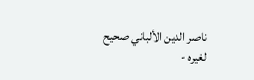ناصر الدين الألباني صحيح لغيره -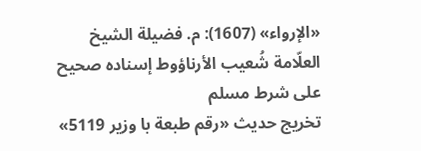«الإرواء» (1607): م. فضيلة الشيخ العلّامة شُعيب الأرناؤوط إسناده صحيح على شرط مسلم
تخریج حدیث «رقم طبعة با وزير 5119»